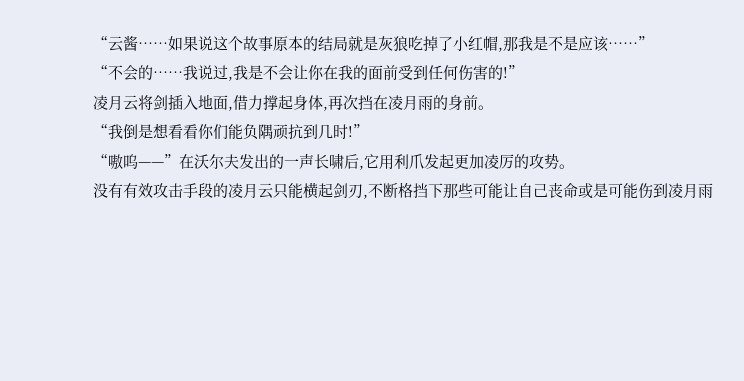“云酱……如果说这个故事原本的结局就是灰狼吃掉了小红帽,那我是不是应该……”
“不会的……我说过,我是不会让你在我的面前受到任何伤害的!”
凌月云将剑插入地面,借力撑起身体,再次挡在凌月雨的身前。
“我倒是想看看你们能负隅顽抗到几时!”
“嗷呜——”在沃尔夫发出的一声长啸后,它用利爪发起更加凌厉的攻势。
没有有效攻击手段的凌月云只能横起剑刃,不断格挡下那些可能让自己丧命或是可能伤到凌月雨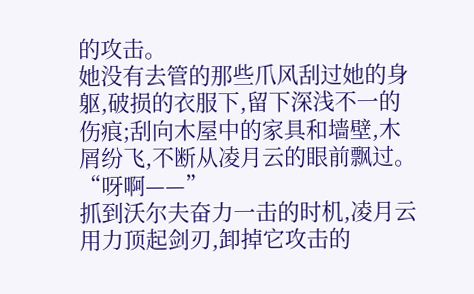的攻击。
她没有去管的那些爪风刮过她的身躯,破损的衣服下,留下深浅不一的伤痕;刮向木屋中的家具和墙壁,木屑纷飞,不断从凌月云的眼前飘过。
“呀啊——”
抓到沃尔夫奋力一击的时机,凌月云用力顶起剑刃,卸掉它攻击的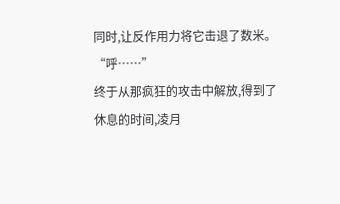同时,让反作用力将它击退了数米。
“呼……”
终于从那疯狂的攻击中解放,得到了休息的时间,凌月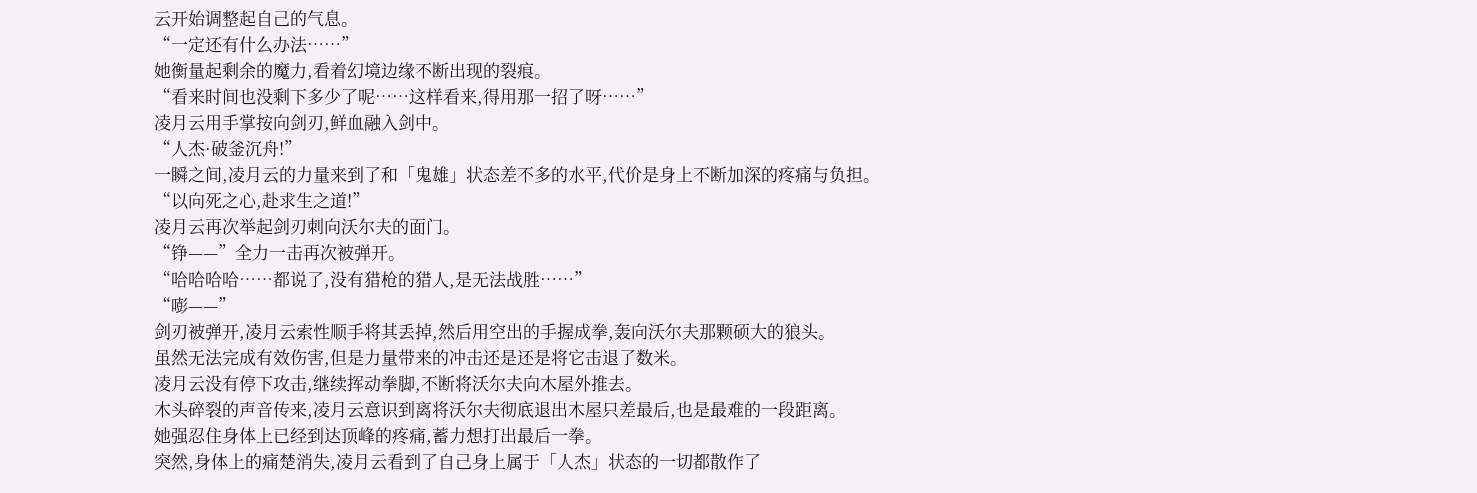云开始调整起自己的气息。
“一定还有什么办法……”
她衡量起剩余的魔力,看着幻境边缘不断出现的裂痕。
“看来时间也没剩下多少了呢……这样看来,得用那一招了呀……”
凌月云用手掌按向剑刃,鲜血融入剑中。
“人杰·破釜沉舟!”
一瞬之间,凌月云的力量来到了和「鬼雄」状态差不多的水平,代价是身上不断加深的疼痛与负担。
“以向死之心,赴求生之道!”
凌月云再次举起剑刃刺向沃尔夫的面门。
“铮——”全力一击再次被弹开。
“哈哈哈哈……都说了,没有猎枪的猎人,是无法战胜……”
“嘭——”
剑刃被弹开,凌月云索性顺手将其丢掉,然后用空出的手握成拳,轰向沃尔夫那颗硕大的狼头。
虽然无法完成有效伤害,但是力量带来的冲击还是还是将它击退了数米。
凌月云没有停下攻击,继续挥动拳脚,不断将沃尔夫向木屋外推去。
木头碎裂的声音传来,凌月云意识到离将沃尔夫彻底退出木屋只差最后,也是最难的一段距离。
她强忍住身体上已经到达顶峰的疼痛,蓄力想打出最后一拳。
突然,身体上的痛楚消失,凌月云看到了自己身上属于「人杰」状态的一切都散作了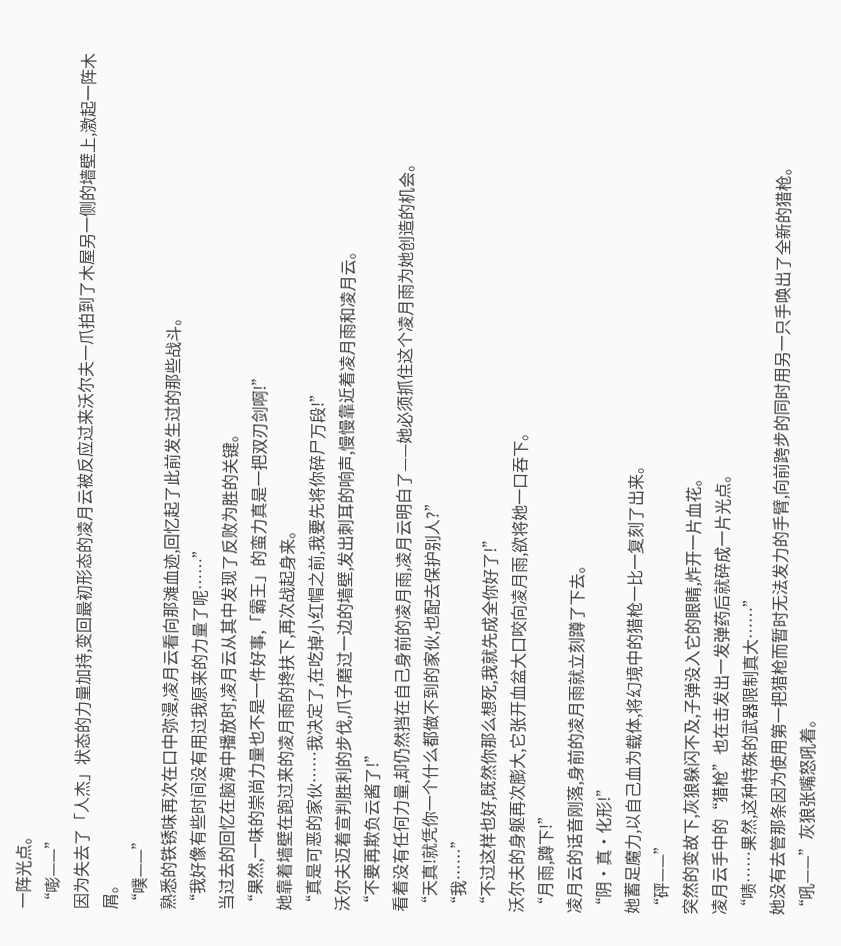一阵光点。
“嘭——”
因为失去了「人杰」状态的力量加持,变回最初形态的凌月云被反应过来沃尔夫一爪拍到了木屋另一侧的墙壁上,激起一阵木屑。
“噗——”
熟悉的铁锈味再次在口中弥漫,凌月云看向那滩血迹,回忆起了此前发生过的那些战斗。
“我好像有些时间没有用过我原来的力量了呢……”
当过去的回忆在脑海中播放时,凌月云从其中发现了反败为胜的关键。
“果然,一味的崇尚力量也不是一件好事,「霸王」的蛮力真是一把双刃剑啊!”
她靠着墙壁在跑过来的凌月雨的搀扶下,再次战起身来。
“真是可恶的家伙……我决定了,在吃掉小红帽之前,我要先将你碎尸万段!”
沃尔夫迈着宣判胜利的步伐,爪子磨过一边的墙壁,发出刺耳的响声,慢慢靠近着凌月雨和凌月云。
“不要再欺负云酱了!”
看着没有任何力量,却仍然挡在自己身前的凌月雨,凌月云明白了——她必须抓住这个凌月雨为她创造的机会。
“天真!就凭你一个什么都做不到的家伙,也配去保护别人?”
“我……”
“不过这样也好,既然你那么想死,我就先成全你好了!”
沃尔夫的身躯再次膨大,它张开血盆大口咬向凌月雨,欲将她一口吞下。
“月雨,蹲下!”
凌月云的话音刚落,身前的凌月雨就立刻蹲了下去。
“阴·真·化形!”
她蓄足魔力,以自己血为载体,将幻境中的猎枪一比一复刻了出来。
“砰——”
突然的变故下,灰狼躲闪不及,子弹没入它的眼睛,炸开一片血花。
凌月云手中的“猎枪”也在击发出一发弹药后就碎成一片光点。
“啧……果然,这种特殊的武器限制真大……”
她没有去管那条因为使用第一把猎枪而暂时无法发力的手臂,向前跨步的同时用另一只手唤出了全新的猎枪。
“吼——”灰狼张嘴怒吼着。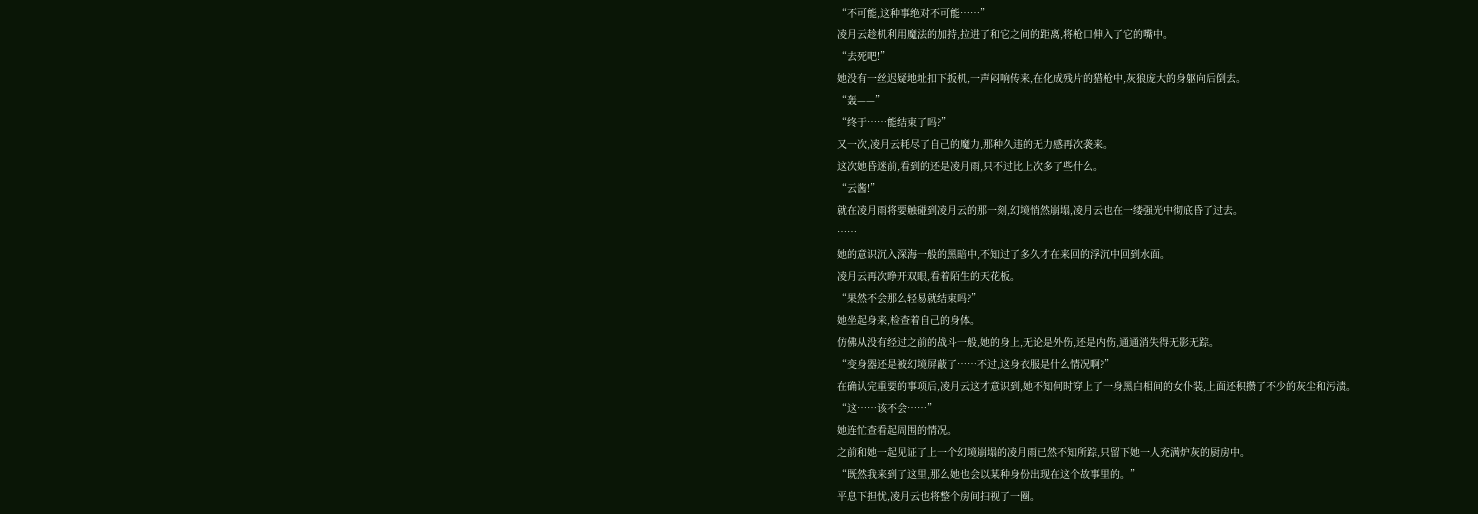“不可能,这种事绝对不可能……”
凌月云趁机利用魔法的加持,拉进了和它之间的距离,将枪口伸入了它的嘴中。
“去死吧!”
她没有一丝迟疑地址扣下扳机,一声闷响传来,在化成残片的猎枪中,灰狼庞大的身躯向后倒去。
“轰——”
“终于……能结束了吗?”
又一次,凌月云耗尽了自己的魔力,那种久违的无力感再次袭来。
这次她昏迷前,看到的还是凌月雨,只不过比上次多了些什么。
“云酱!”
就在凌月雨将要触碰到凌月云的那一刻,幻境悄然崩塌,凌月云也在一缕强光中彻底昏了过去。
……
她的意识沉入深海一般的黑暗中,不知过了多久才在来回的浮沉中回到水面。
凌月云再次睁开双眼,看着陌生的天花板。
“果然不会那么轻易就结束吗?”
她坐起身来,检查着自己的身体。
仿佛从没有经过之前的战斗一般,她的身上,无论是外伤,还是内伤,通通消失得无影无踪。
“变身器还是被幻境屏蔽了……不过,这身衣服是什么情况啊?”
在确认完重要的事项后,凌月云这才意识到,她不知何时穿上了一身黑白相间的女仆装,上面还积攒了不少的灰尘和污渍。
“这……该不会……”
她连忙查看起周围的情况。
之前和她一起见证了上一个幻境崩塌的凌月雨已然不知所踪,只留下她一人充满炉灰的厨房中。
“既然我来到了这里,那么她也会以某种身份出现在这个故事里的。”
平息下担忧,凌月云也将整个房间扫视了一圈。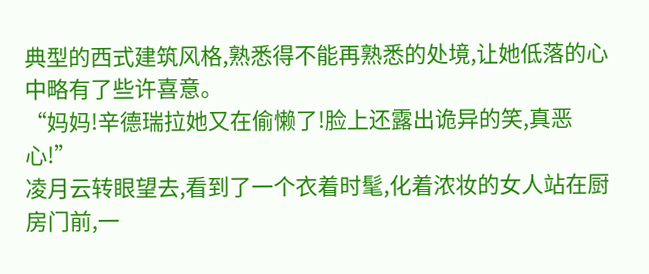典型的西式建筑风格,熟悉得不能再熟悉的处境,让她低落的心中略有了些许喜意。
“妈妈!辛德瑞拉她又在偷懒了!脸上还露出诡异的笑,真恶心!”
凌月云转眼望去,看到了一个衣着时髦,化着浓妆的女人站在厨房门前,一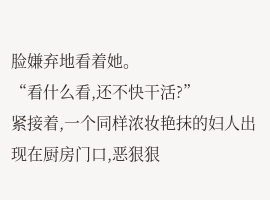脸嫌弃地看着她。
“看什么看,还不快干活?”
紧接着,一个同样浓妆艳抹的妇人出现在厨房门口,恶狠狠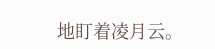地盯着凌月云。